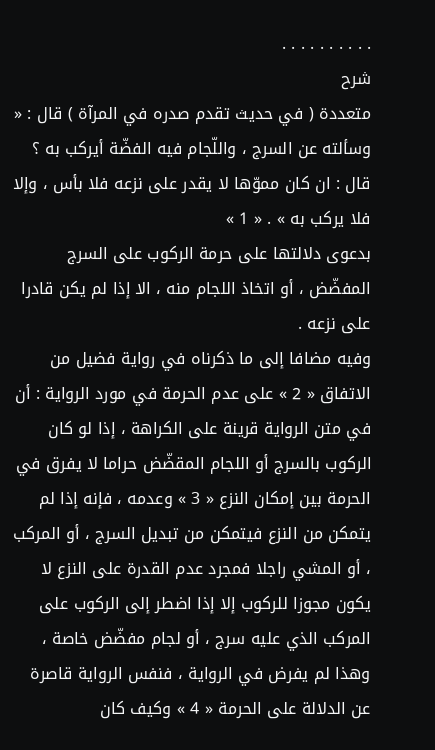. . . . . . . . . .
شرح
متعددة ( في حديث تقدم صدره في المرآة ) قال : « وسألته عن السرج ، واللّجام فيه الفضّة أيركب به ؟ قال : ان كان مموّها لا يقدر على نزعه فلا بأس ، وإلا فلا يركب به » . « 1 »
بدعوى دلالتها على حرمة الركوب على السرج المفضّض ، أو اتخاذ اللجام منه ، الا إذا لم يكن قادرا على نزعه .
وفيه مضافا إلى ما ذكرناه في رواية فضيل من الاتفاق « 2 » على عدم الحرمة في مورد الرواية : أن في متن الرواية قرينة على الكراهة ، إذا لو كان الركوب بالسرج أو اللجام المقضّض حراما لا يفرق في الحرمة بين إمكان النزع « 3 » وعدمه ، فإنه إذا لم يتمكن من النزع فيتمكن من تبديل السرج ، أو المركب ، أو المشي راجلا فمجرد عدم القدرة على النزع لا يكون مجوزا للركوب إلا إذا اضطر إلى الركوب على المركب الذي عليه سرج ، أو لجام مفضّض خاصة ، وهذا لم يفرض في الرواية ، فنفس الرواية قاصرة عن الدلالة على الحرمة « 4 » وكيف كان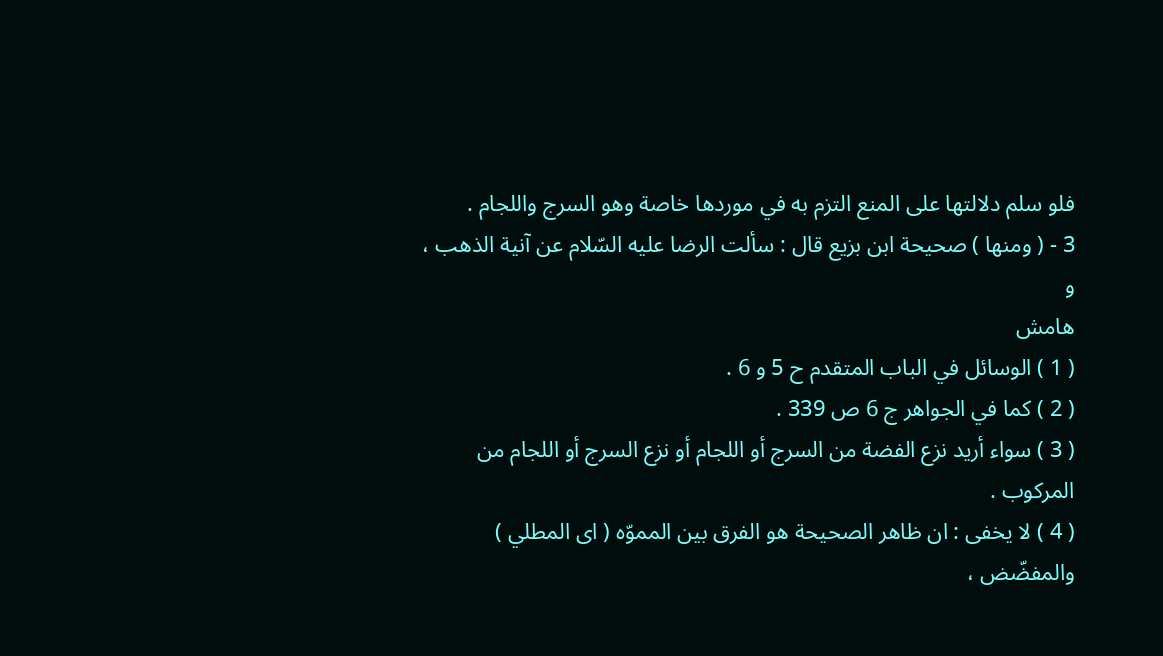فلو سلم دلالتها على المنع التزم به في موردها خاصة وهو السرج واللجام .
3 - ( ومنها ) صحيحة ابن بزيع قال : سألت الرضا عليه السّلام عن آنية الذهب ،
و
هامش
( 1 ) الوسائل في الباب المتقدم ح 5 و 6 .
( 2 ) كما في الجواهر ج 6 ص 339 .
( 3 ) سواء أريد نزع الفضة من السرج أو اللجام أو نزع السرج أو اللجام من المركوب .
( 4 ) لا يخفى : ان ظاهر الصحيحة هو الفرق بين المموّه ( اى المطلي ) والمفضّض ،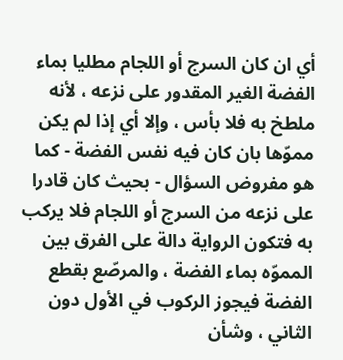أي ان كان السرج أو اللجام مطليا بماء الفضة الغير المقدور على نزعه ، لأنه ملطخ به فلا بأس ، وإلا أي إذا لم يكن مموّها بان كان فيه نفس الفضة - كما هو مفروض السؤال - بحيث كان قادرا على نزعه من السرج أو اللجام فلا يركب به فتكون الرواية دالة على الفرق بين المموّه بماء الفضة ، والمرصّع بقطع الفضة فيجوز الركوب في الأول دون الثاني ، وشأن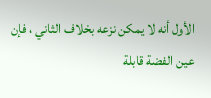الأول أنه لا يمكن نزعه بخلاف الثاني ، فإن عين الفضة قابلة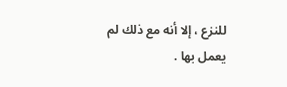للنزع ، إلا أنه مع ذلك لم يعمل بها .